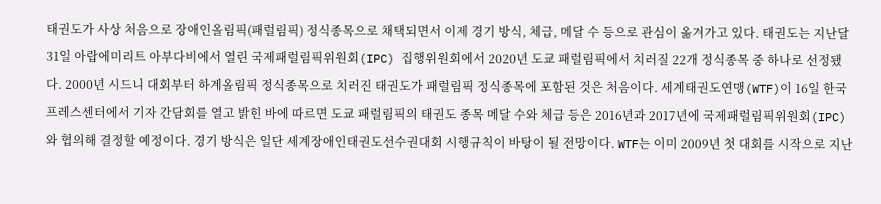태권도가 사상 처음으로 장애인올림픽(패럴림픽) 정식종목으로 채택되면서 이제 경기 방식, 체급, 메달 수 등으로 관심이 옮겨가고 있다. 태권도는 지난달 31일 아랍에미리트 아부다비에서 열린 국제패럴림픽위원회(IPC) 집행위원회에서 2020년 도쿄 패럴림픽에서 치러질 22개 정식종목 중 하나로 선정됐다. 2000년 시드니 대회부터 하계올림픽 정식종목으로 치러진 태권도가 패럴림픽 정식종목에 포함된 것은 처음이다. 세계태권도연맹(WTF)이 16일 한국프레스센터에서 기자 간담회를 열고 밝힌 바에 따르면 도쿄 패럴림픽의 태권도 종목 메달 수와 체급 등은 2016년과 2017년에 국제패럴림픽위원회(IPC)와 협의해 결정할 예정이다. 경기 방식은 일단 세계장애인태권도선수권대회 시행규칙이 바탕이 될 전망이다. WTF는 이미 2009년 첫 대회를 시작으로 지난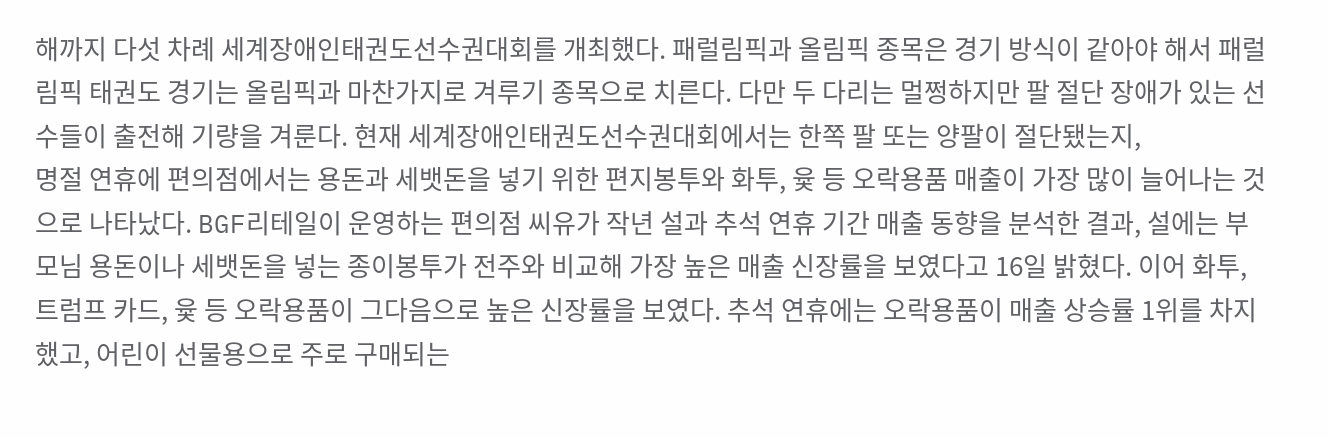해까지 다섯 차례 세계장애인태권도선수권대회를 개최했다. 패럴림픽과 올림픽 종목은 경기 방식이 같아야 해서 패럴림픽 태권도 경기는 올림픽과 마찬가지로 겨루기 종목으로 치른다. 다만 두 다리는 멀쩡하지만 팔 절단 장애가 있는 선수들이 출전해 기량을 겨룬다. 현재 세계장애인태권도선수권대회에서는 한쪽 팔 또는 양팔이 절단됐는지,
명절 연휴에 편의점에서는 용돈과 세뱃돈을 넣기 위한 편지봉투와 화투, 윷 등 오락용품 매출이 가장 많이 늘어나는 것으로 나타났다. BGF리테일이 운영하는 편의점 씨유가 작년 설과 추석 연휴 기간 매출 동향을 분석한 결과, 설에는 부모님 용돈이나 세뱃돈을 넣는 종이봉투가 전주와 비교해 가장 높은 매출 신장률을 보였다고 16일 밝혔다. 이어 화투, 트럼프 카드, 윷 등 오락용품이 그다음으로 높은 신장률을 보였다. 추석 연휴에는 오락용품이 매출 상승률 1위를 차지했고, 어린이 선물용으로 주로 구매되는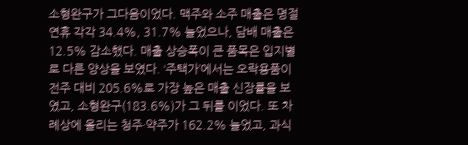소형완구가 그다음이었다. 맥주와 소주 매출은 명절 연휴 각각 34.4%, 31.7% 늘었으나, 담배 매출은 12.5% 감소했다. 매출 상승폭이 큰 품목은 입지별로 다른 양상을 보였다. ‘주택가’에서는 오락용품이 전주 대비 205.6%로 가장 높은 매출 신장률을 보였고, 소형완구(183.6%)가 그 뒤를 이었다. 또 차례상에 올리는 청주·약주가 162.2% 늘었고, 과식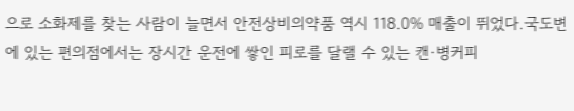으로 소화제를 찾는 사람이 늘면서 안전상비의약품 역시 118.0% 매출이 뛰었다.국도변에 있는 편의점에서는 장시간 운전에 쌓인 피로를 달랠 수 있는 캔·병커피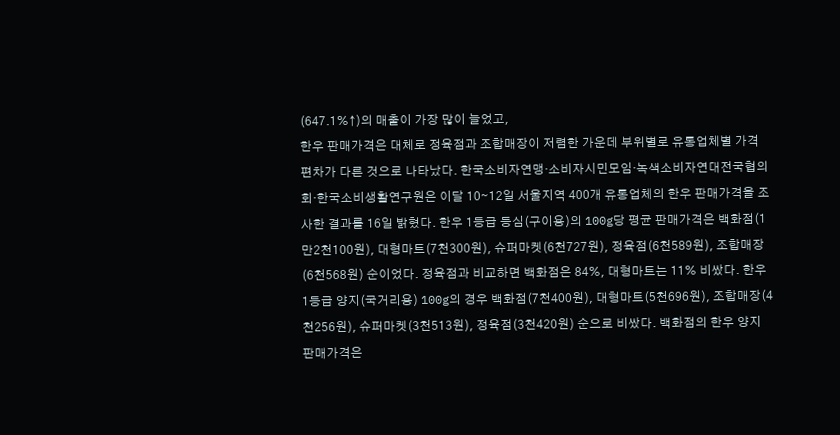(647.1%↑)의 매출이 가장 많이 늘었고,
한우 판매가격은 대체로 정육점과 조합매장이 저렴한 가운데 부위별로 유통업체별 가격 편차가 다른 것으로 나타났다. 한국소비자연맹·소비자시민모임·녹색소비자연대전국협의회·한국소비생활연구원은 이달 10∼12일 서울지역 400개 유통업체의 한우 판매가격을 조사한 결과를 16일 밝혔다. 한우 1등급 등심(구이용)의 100g당 평균 판매가격은 백화점(1만2천100원), 대형마트(7천300원), 슈퍼마켓(6천727원), 정육점(6천589원), 조합매장(6천568원) 순이었다. 정육점과 비교하면 백화점은 84%, 대형마트는 11% 비쌌다. 한우 1등급 양지(국거리용) 100g의 경우 백화점(7천400원), 대형마트(5천696원), 조합매장(4천256원), 슈퍼마켓(3천513원), 정육점(3천420원) 순으로 비쌌다. 백화점의 한우 양지 판매가격은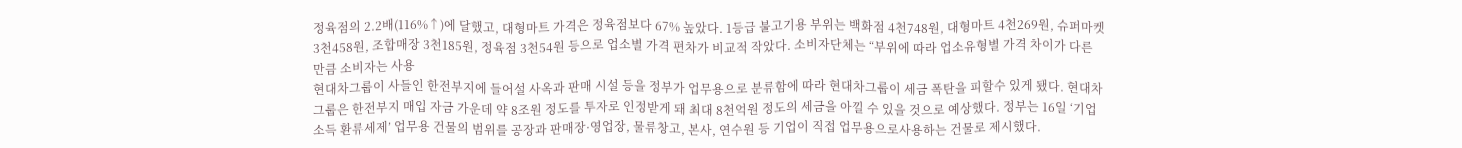정육점의 2.2배(116%↑)에 달했고, 대형마트 가격은 정육점보다 67% 높았다. 1등급 불고기용 부위는 백화점 4천748원, 대형마트 4천269원, 슈퍼마켓 3천458원, 조합매장 3천185원, 정육점 3천54원 등으로 업소별 가격 편차가 비교적 작았다. 소비자단체는 “부위에 따라 업소유형별 가격 차이가 다른 만큼 소비자는 사용
현대차그룹이 사들인 한전부지에 들어설 사옥과 판매 시설 등을 정부가 업무용으로 분류함에 따라 현대차그룹이 세금 폭탄을 피할수 있게 됐다. 현대차그룹은 한전부지 매입 자금 가운데 약 8조원 정도를 투자로 인정받게 돼 최대 8천억원 정도의 세금을 아낄 수 있을 것으로 예상했다. 정부는 16일 ‘기업소득 환류세제’ 업무용 건물의 범위를 공장과 판매장·영업장, 물류창고, 본사, 연수원 등 기업이 직접 업무용으로사용하는 건물로 제시했다.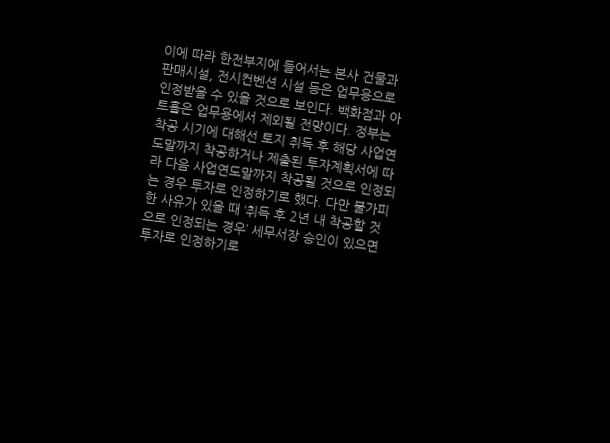이에 따라 한전부지에 들어서는 본사 건물과 판매시설, 전시컨벤션 시설 등은 업무용으로 인정받을 수 있을 것으로 보인다. 백화점과 아트홀은 업무용에서 제외될 전망이다. 정부는 착공 시기에 대해선 토지 취득 후 해당 사업연도말까지 착공하거나 제출된 투자계획서에 따라 다음 사업연도말까지 착공될 것으로 인정되는 경우 투자로 인정하기로 했다. 다만 불가피한 사유가 있을 때 ‘취득 후 2년 내 착공할 것으로 인정되는 경우’ 세무서장 승인이 있으면 투자로 인정하기로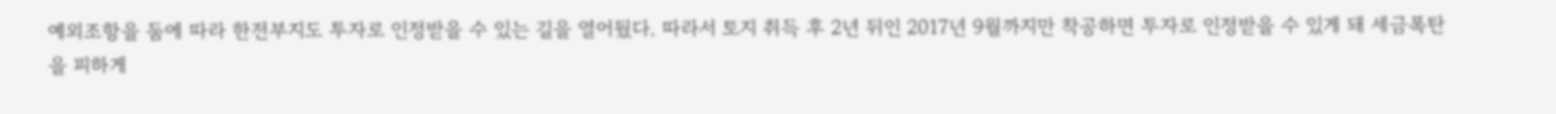예외조항을 둠에 따라 한전부지도 투자로 인정받을 수 있는 길을 열어뒀다. 따라서 토지 취득 후 2년 뒤인 2017년 9월까지만 착공하면 투자로 인정받을 수 있게 돼 세금폭탄을 피하게